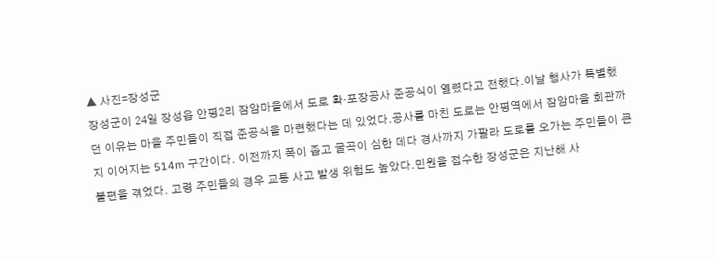▲ 사진=장성군
장성군이 24일 장성읍 안평2리 잠암마을에서 도로 확·포장공사 준공식이 열렸다고 전했다.이날 행사가 특별했던 이유는 마을 주민들이 직접 준공식을 마련했다는 데 있었다.공사를 마친 도로는 안평역에서 잠암마을 회관까지 이어지는 514m 구간이다. 이전까지 폭이 좁고 굴곡이 심한 데다 경사까지 가팔라 도로를 오가는 주민들이 큰 불편을 겪었다. 고령 주민들의 경우 교통 사고 발생 위험도 높았다.민원을 접수한 장성군은 지난해 사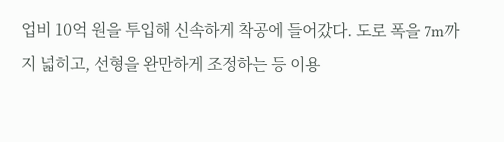업비 10억 원을 투입해 신속하게 착공에 들어갔다. 도로 폭을 7m까지 넓히고, 선형을 완만하게 조정하는 등 이용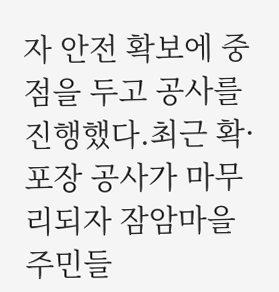자 안전 확보에 중점을 두고 공사를 진행했다.최근 확·포장 공사가 마무리되자 잠암마을 주민들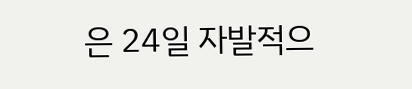은 24일 자발적으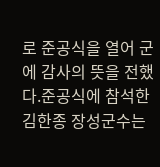로 준공식을 열어 군에 감사의 뜻을 전했다.준공식에 참석한 김한종 장성군수는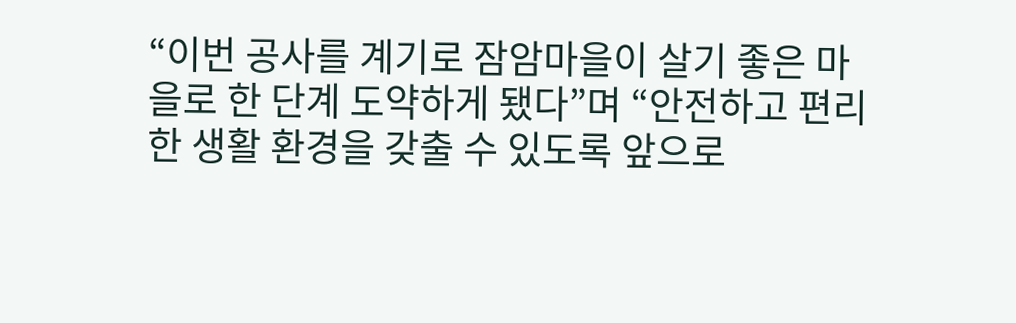“이번 공사를 계기로 잠암마을이 살기 좋은 마을로 한 단계 도약하게 됐다”며 “안전하고 편리한 생활 환경을 갖출 수 있도록 앞으로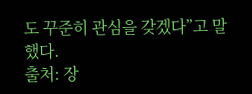도 꾸준히 관심을 갖겠다”고 말했다.
출처: 장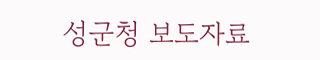성군청 보도자료